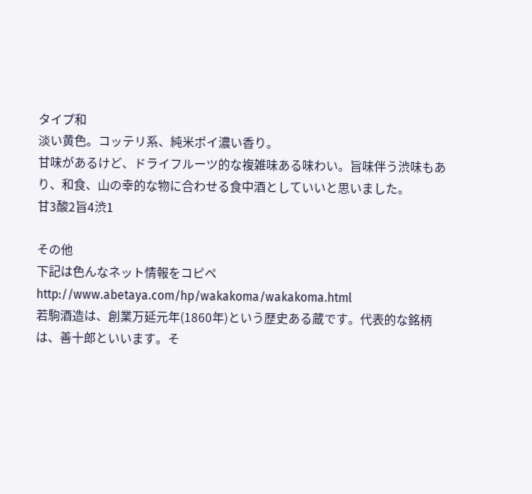タイプ和
淡い黄色。コッテリ系、純米ポイ濃い香り。
甘味があるけど、ドライフルーツ的な複雑味ある味わい。旨味伴う渋味もあり、和食、山の幸的な物に合わせる食中酒としていいと思いました。
甘3酸2旨4渋1

その他
下記は色んなネット情報をコピペ
http://www.abetaya.com/hp/wakakoma/wakakoma.html
若駒酒造は、創業万延元年(1860年)という歴史ある蔵です。代表的な銘柄は、善十郎といいます。そ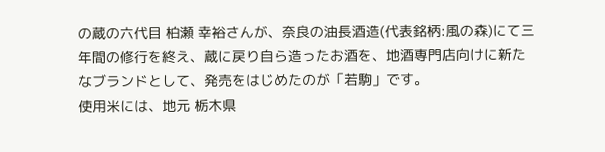の蔵の六代目 柏瀬 幸裕さんが、奈良の油長酒造(代表銘柄:風の森)にて三年間の修行を終え、蔵に戻り自ら造ったお酒を、地酒専門店向けに新たなブランドとして、発売をはじめたのが「若駒」です。
使用米には、地元 栃木県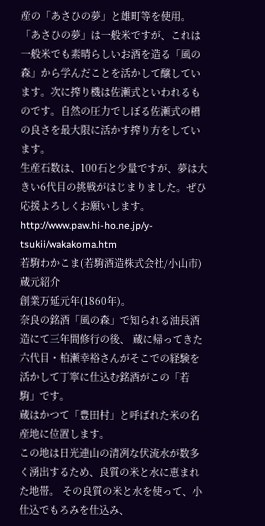産の「あさひの夢」と雄町等を使用。「あさひの夢」は一般米ですが、これは一般米でも素晴らしいお酒を造る「風の森」から学んだことを活かして醸しています。次に搾り機は佐瀬式といわれるものです。自然の圧力でしぼる佐瀬式の槽の良さを最大限に活かす搾り方をしています。
生産石数は、100石と少量ですが、夢は大きい6代目の挑戦がはじまりました。ぜひ応援よろしくお願いします。
http://www.paw.hi-ho.ne.jp/y-tsukii/wakakoma.htm
若駒わかこま(若駒酒造株式会社/小山市)
蔵元紹介
創業万延元年(1860年)。
奈良の銘酒「風の森」で知られる油長酒造にて三年間修行の後、 蔵に帰ってきた六代目・柏瀬幸裕さんがそこでの経験を活かして丁寧に仕込む銘酒がこの「若駒」です。
蔵はかつて「豊田村」と呼ばれた米の名産地に位置します。
この地は日光連山の清冽な伏流水が数多く湧出するため、良質の米と水に恵まれた地帯。 その良質の米と水を使って、小仕込でもろみを仕込み、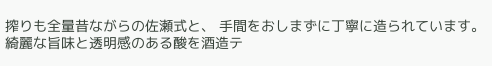搾りも全量昔ながらの佐瀬式と、 手間をおしまずに丁寧に造られています。
綺麗な旨味と透明感のある酸を酒造テ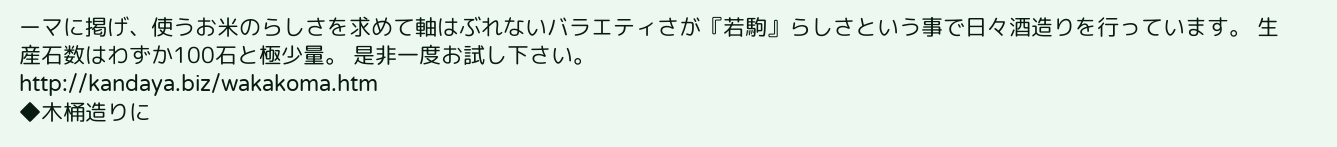ーマに掲げ、使うお米のらしさを求めて軸はぶれないバラエティさが『若駒』らしさという事で日々酒造りを行っています。 生産石数はわずか100石と極少量。 是非一度お試し下さい。
http://kandaya.biz/wakakoma.htm
◆木桶造りに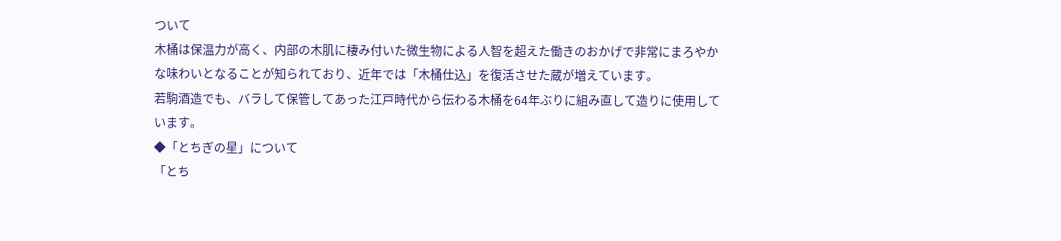ついて
木桶は保温力が高く、内部の木肌に棲み付いた微生物による人智を超えた働きのおかげで非常にまろやかな味わいとなることが知られており、近年では「木桶仕込」を復活させた蔵が増えています。
若駒酒造でも、バラして保管してあった江戸時代から伝わる木桶を64年ぶりに組み直して造りに使用しています。
◆「とちぎの星」について
「とち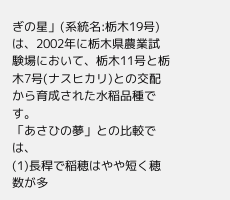ぎの星」(系統名:栃木19号)は、2002年に栃木県農業試験場において、栃木11号と栃木7号(ナスヒカリ)との交配から育成された水稲品種です。
「あさひの夢」との比較では、
(1)長稈で稲穂はやや短く穂数が多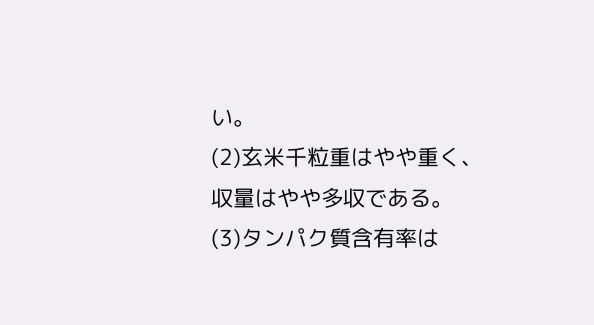い。
(2)玄米千粒重はやや重く、収量はやや多収である。
(3)タンパク質含有率は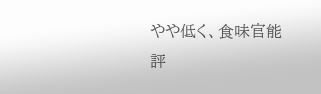やや低く、食味官能評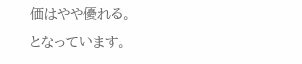価はやや優れる。
となっています。